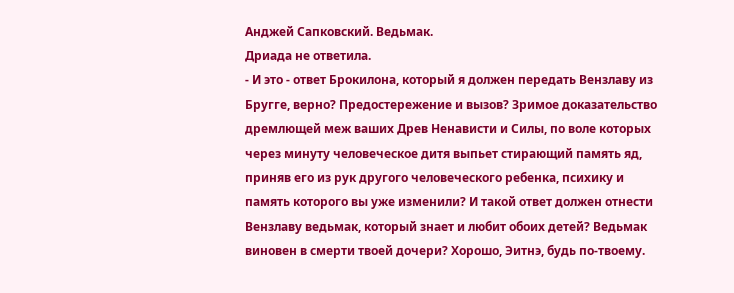Анджей Сапковский. Ведьмак.
Дриада не ответила.
- И это - ответ Брокилона, который я должен передать Вензлаву из Бругге, верно? Предостережение и вызов? Зримое доказательство дремлющей меж ваших Древ Ненависти и Силы, по воле которых через минуту человеческое дитя выпьет стирающий память яд, приняв его из рук другого человеческого ребенка, психику и память которого вы уже изменили? И такой ответ должен отнести Вензлаву ведьмак, который знает и любит обоих детей? Ведьмак виновен в смерти твоей дочери? Хорошо, Эитнэ, будь по-твоему.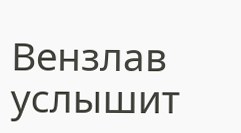Вензлав услышит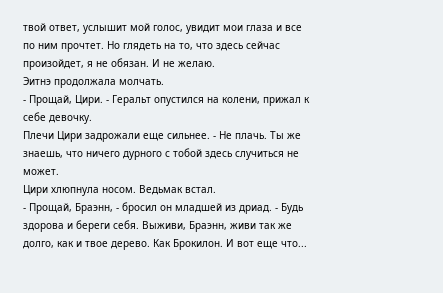твой ответ, услышит мой голос, увидит мои глаза и все по ним прочтет. Но глядеть на то, что здесь сейчас произойдет, я не обязан. И не желаю.
Эитнэ продолжала молчать.
- Прощай, Цири. - Геральт опустился на колени, прижал к себе девочку.
Плечи Цири задрожали еще сильнее. - Не плачь. Ты же знаешь, что ничего дурного с тобой здесь случиться не может.
Цири хлюпнула носом. Ведьмак встал.
- Прощай, Браэнн, - бросил он младшей из дриад. - Будь здорова и береги себя. Выживи, Браэнн, живи так же долго, как и твое дерево. Как Брокилон. И вот еще что...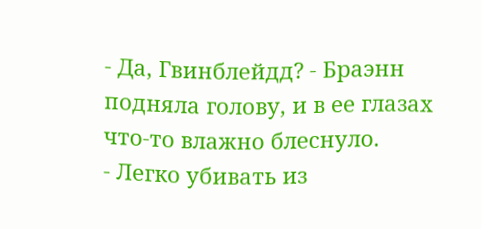- Да, Гвинблейдд? - Браэнн подняла голову, и в ее глазах что-то влажно блеснуло.
- Легко убивать из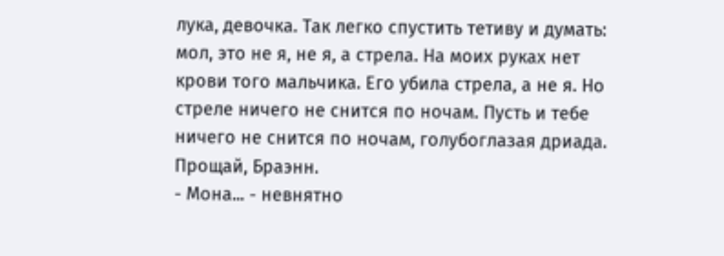лука, девочка. Так легко спустить тетиву и думать: мол, это не я, не я, а стрела. На моих руках нет крови того мальчика. Его убила стрела, а не я. Но стреле ничего не снится по ночам. Пусть и тебе ничего не снится по ночам, голубоглазая дриада. Прощай, Браэнн.
- Мона... - невнятно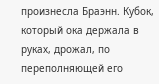произнесла Браэнн. Кубок, который ока держала в руках, дрожал, по переполняющей его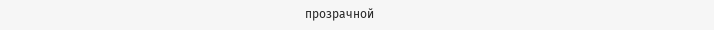прозрачной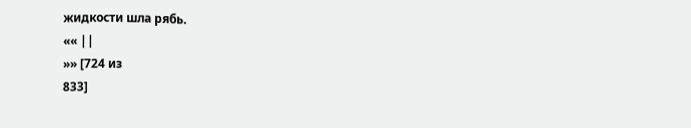жидкости шла рябь.
«« ||
»» [724 из
833]